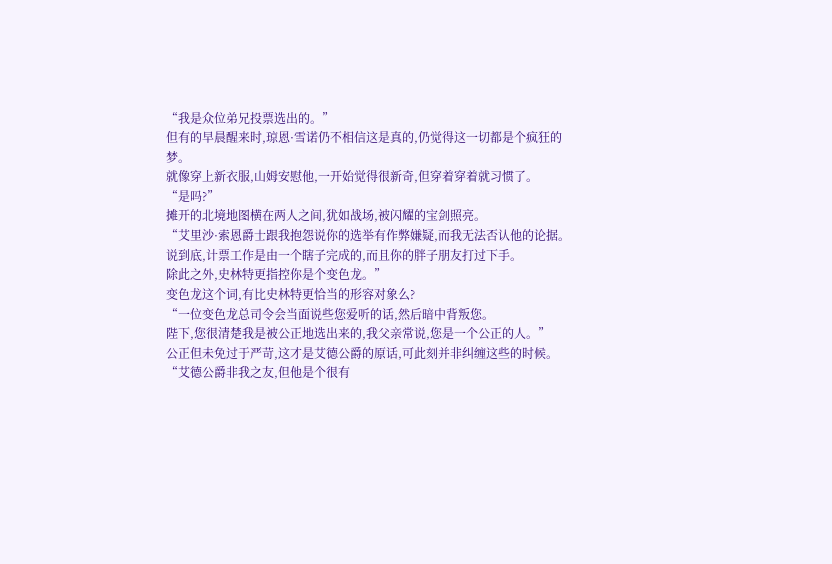“我是众位弟兄投票选出的。”
但有的早晨醒来时,琼恩·雪诺仍不相信这是真的,仍觉得这一切都是个疯狂的梦。
就像穿上新衣服,山姆安慰他,一开始觉得很新奇,但穿着穿着就习惯了。
“是吗?”
摊开的北境地图横在两人之间,犹如战场,被闪耀的宝剑照亮。
“艾里沙·索恩爵士跟我抱怨说你的选举有作弊嫌疑,而我无法否认他的论据。
说到底,计票工作是由一个瞎子完成的,而且你的胖子朋友打过下手。
除此之外,史林特更指控你是个变色龙。”
变色龙这个词,有比史林特更恰当的形容对象么?
“一位变色龙总司令会当面说些您爱听的话,然后暗中背叛您。
陛下,您很清楚我是被公正地选出来的,我父亲常说,您是一个公正的人。”
公正但未免过于严苛,这才是艾德公爵的原话,可此刻并非纠缠这些的时候。
“艾德公爵非我之友,但他是个很有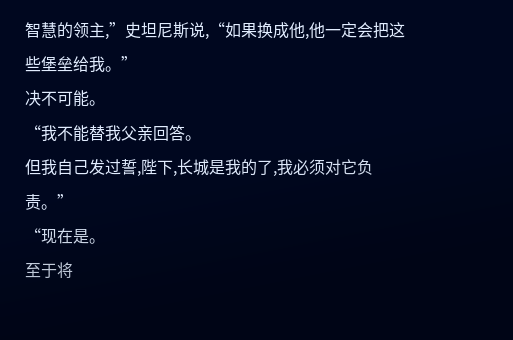智慧的领主,”史坦尼斯说,“如果换成他,他一定会把这些堡垒给我。”
决不可能。
“我不能替我父亲回答。
但我自己发过誓,陛下,长城是我的了,我必须对它负责。”
“现在是。
至于将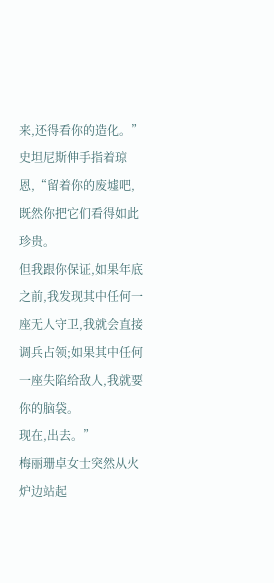来,还得看你的造化。”
史坦尼斯伸手指着琼恩,“留着你的废墟吧,既然你把它们看得如此珍贵。
但我跟你保证,如果年底之前,我发现其中任何一座无人守卫,我就会直接调兵占领;如果其中任何一座失陷给敌人,我就要你的脑袋。
现在,出去。”
梅丽珊卓女士突然从火炉边站起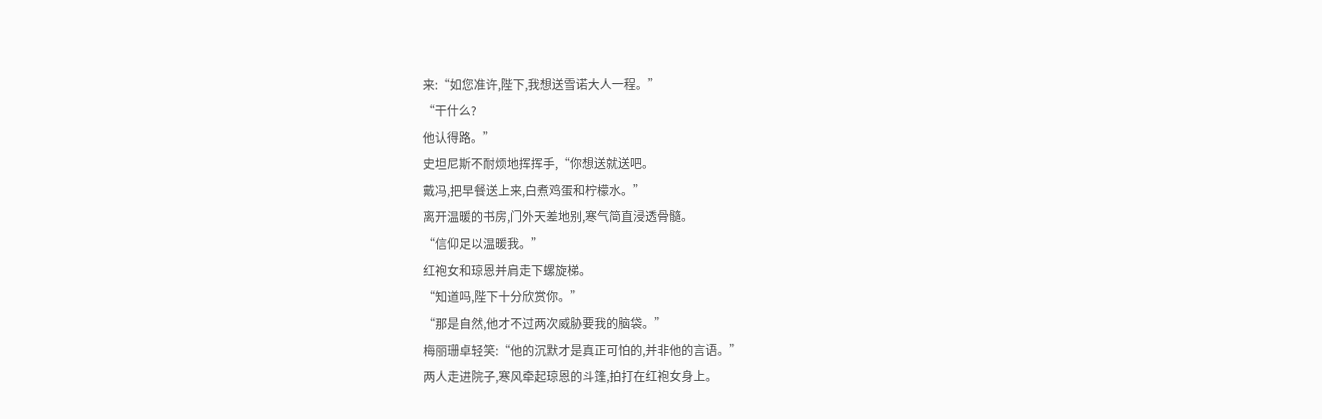来:“如您准许,陛下,我想送雪诺大人一程。”
“干什么?
他认得路。”
史坦尼斯不耐烦地挥挥手,“你想送就送吧。
戴冯,把早餐送上来,白煮鸡蛋和柠檬水。”
离开温暖的书房,门外天差地别,寒气简直浸透骨髓。
“信仰足以温暖我。”
红袍女和琼恩并肩走下螺旋梯。
“知道吗,陛下十分欣赏你。”
“那是自然,他才不过两次威胁要我的脑袋。”
梅丽珊卓轻笑:“他的沉默才是真正可怕的,并非他的言语。”
两人走进院子,寒风牵起琼恩的斗篷,拍打在红袍女身上。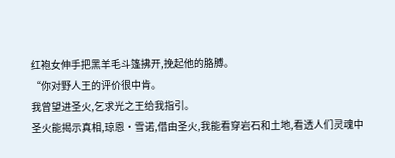红袍女伸手把黑羊毛斗篷拂开,挽起他的胳膊。
“你对野人王的评价很中肯。
我曾望进圣火,乞求光之王给我指引。
圣火能揭示真相,琼恩·雪诺,借由圣火,我能看穿岩石和土地,看透人们灵魂中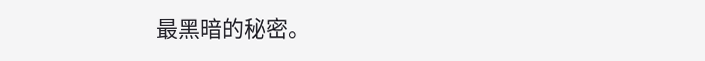最黑暗的秘密。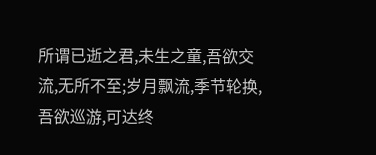所谓已逝之君,未生之童,吾欲交流,无所不至;岁月飘流,季节轮换,吾欲巡游,可达终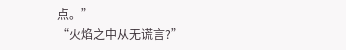点。”
“火焰之中从无谎言?”